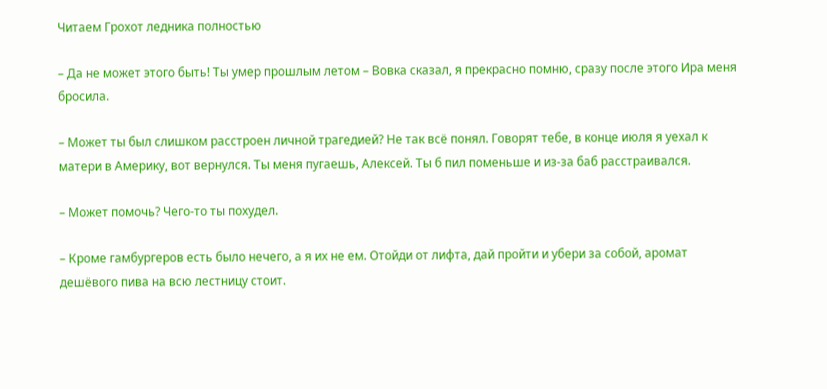Читаем Грохот ледника полностью

– Да не может этого быть! Ты умер прошлым летом – Вовка сказал, я прекрасно помню, сразу после этого Ира меня бросила.

– Может ты был слишком расстроен личной трагедией? Не так всё понял. Говорят тебе, в конце июля я уехал к матери в Америку, вот вернулся. Ты меня пугаешь, Алексей. Ты б пил поменьше и из-за баб расстраивался.

– Может помочь? Чего-то ты похудел.

– Кроме гамбургеров есть было нечего, а я их не ем. Отойди от лифта, дай пройти и убери за собой, аромат дешёвого пива на всю лестницу стоит.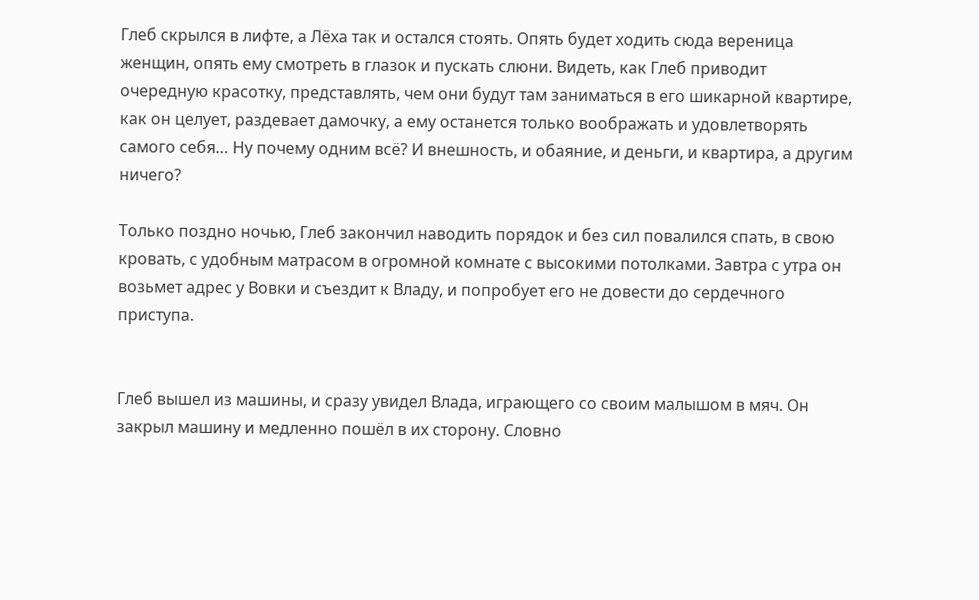Глеб скрылся в лифте, а Лёха так и остался стоять. Опять будет ходить сюда вереница женщин, опять ему смотреть в глазок и пускать слюни. Видеть, как Глеб приводит очередную красотку, представлять, чем они будут там заниматься в его шикарной квартире, как он целует, раздевает дамочку, а ему останется только воображать и удовлетворять самого себя… Ну почему одним всё? И внешность, и обаяние, и деньги, и квартира, а другим ничего?

Только поздно ночью, Глеб закончил наводить порядок и без сил повалился спать, в свою кровать, с удобным матрасом в огромной комнате с высокими потолками. Завтра с утра он возьмет адрес у Вовки и съездит к Владу, и попробует его не довести до сердечного приступа.


Глеб вышел из машины, и сразу увидел Влада, играющего со своим малышом в мяч. Он закрыл машину и медленно пошёл в их сторону. Словно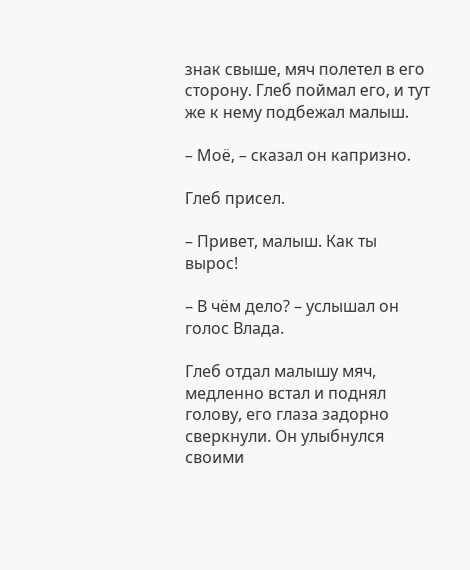знак свыше, мяч полетел в его сторону. Глеб поймал его, и тут же к нему подбежал малыш.

– Моё, – сказал он капризно.

Глеб присел.

– Привет, малыш. Как ты вырос!

– В чём дело? – услышал он голос Влада.

Глеб отдал малышу мяч, медленно встал и поднял голову, его глаза задорно сверкнули. Он улыбнулся своими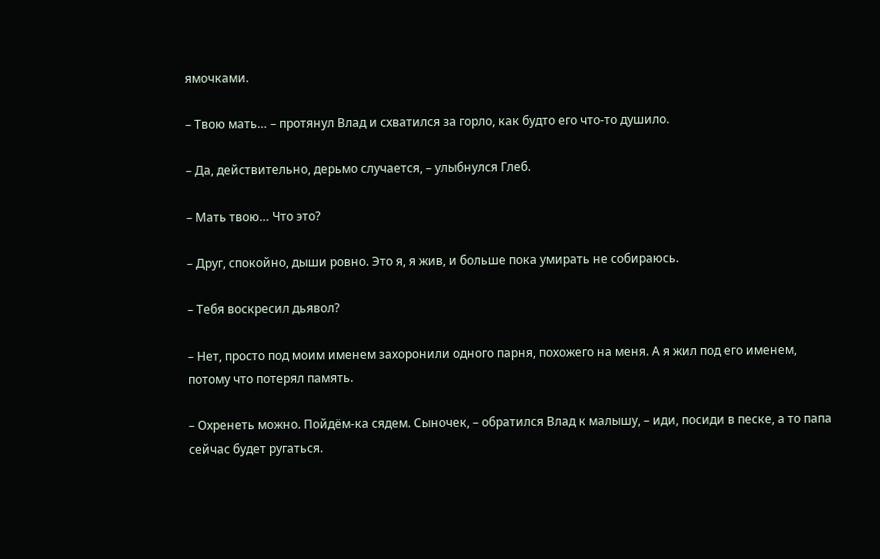ямочками.

– Твою мать… – протянул Влад и схватился за горло, как будто его что-то душило.

– Да, действительно, дерьмо случается, – улыбнулся Глеб.

– Мать твою… Что это?

– Друг, спокойно, дыши ровно. Это я, я жив, и больше пока умирать не собираюсь.

– Тебя воскресил дьявол?

– Нет, просто под моим именем захоронили одного парня, похожего на меня. А я жил под его именем, потому что потерял память.

– Охренеть можно. Пойдём-ка сядем. Сыночек, – обратился Влад к малышу, – иди, посиди в песке, а то папа сейчас будет ругаться.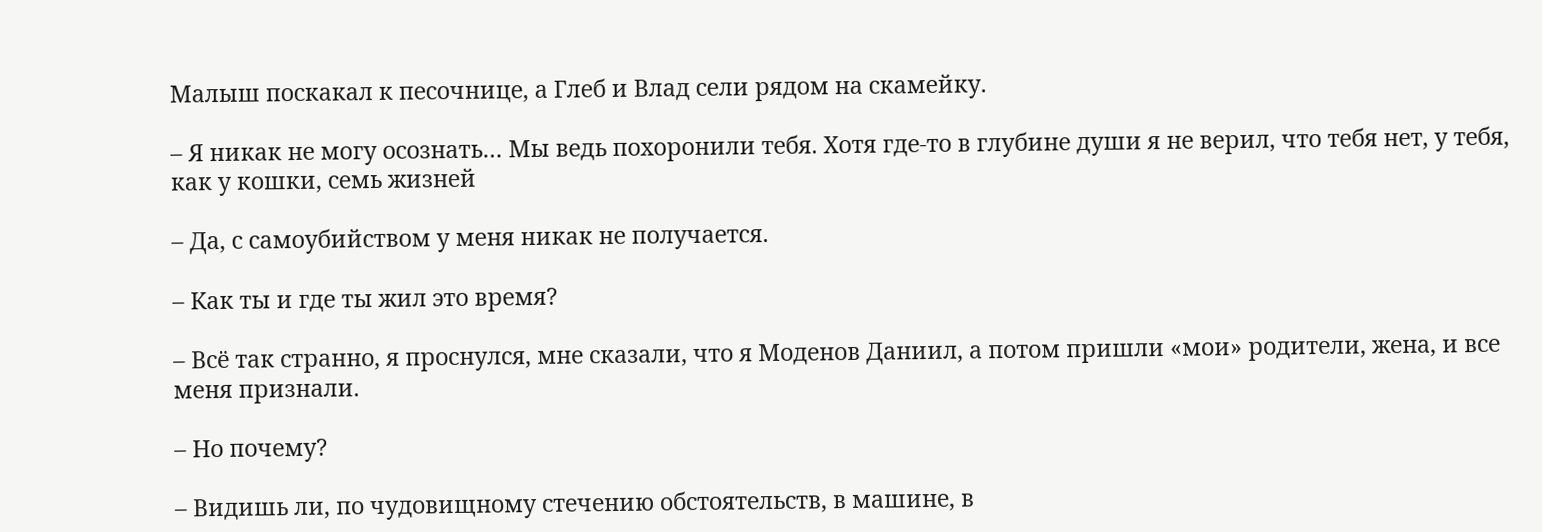Малыш поскакал к песочнице, а Глеб и Влад сели рядом на скамейку.

– Я никак не могу осознать… Мы ведь похоронили тебя. Хотя где-то в глубине души я не верил, что тебя нет, у тебя, как у кошки, семь жизней

– Да, с самоубийством у меня никак не получается.

– Как ты и где ты жил это время?

– Всё так странно, я проснулся, мне сказали, что я Моденов Даниил, а потом пришли «мои» родители, жена, и все меня признали.

– Но почему?

– Видишь ли, по чудовищному стечению обстоятельств, в машине, в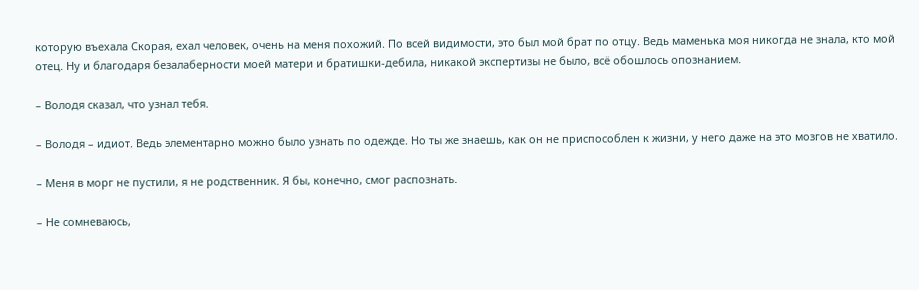которую въехала Скорая, ехал человек, очень на меня похожий. По всей видимости, это был мой брат по отцу. Ведь маменька моя никогда не знала, кто мой отец. Ну и благодаря безалаберности моей матери и братишки-дебила, никакой экспертизы не было, всё обошлось опознанием.

– Володя сказал, что узнал тебя.

– Володя – идиот. Ведь элементарно можно было узнать по одежде. Но ты же знаешь, как он не приспособлен к жизни, у него даже на это мозгов не хватило.

– Меня в морг не пустили, я не родственник. Я бы, конечно, смог распознать.

– Не сомневаюсь,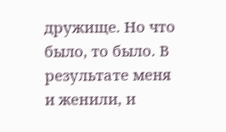дружище. Но что было, то было. В результате меня и женили, и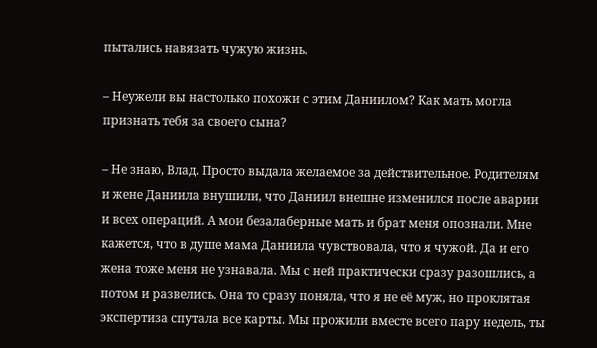пытались навязать чужую жизнь.

– Неужели вы настолько похожи с этим Даниилом? Как мать могла признать тебя за своего сына?

– Не знаю, Влад. Просто выдала желаемое за действительное. Родителям и жене Даниила внушили, что Даниил внешне изменился после аварии и всех операций. А мои безалаберные мать и брат меня опознали. Мне кажется, что в душе мама Даниила чувствовала, что я чужой. Да и его жена тоже меня не узнавала. Мы с ней практически сразу разошлись, а потом и развелись. Она то сразу поняла, что я не её муж, но проклятая экспертиза спутала все карты. Мы прожили вместе всего пару недель, ты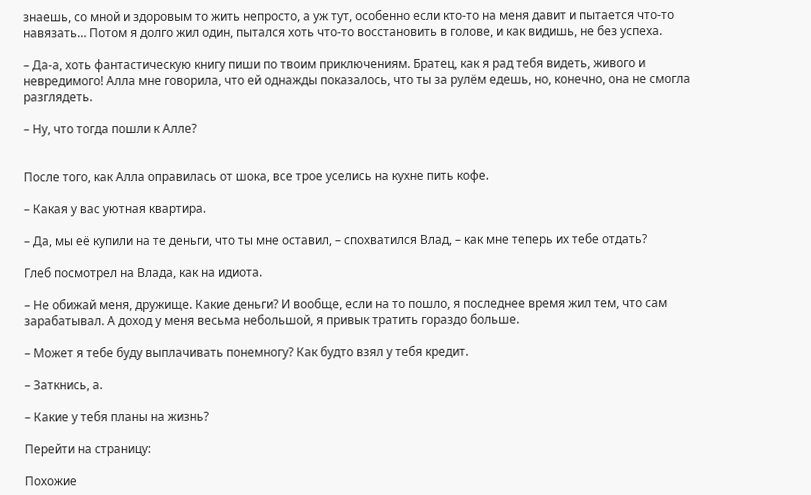знаешь, со мной и здоровым то жить непросто, а уж тут, особенно если кто-то на меня давит и пытается что-то навязать… Потом я долго жил один, пытался хоть что-то восстановить в голове, и как видишь, не без успеха.

– Да-а, хоть фантастическую книгу пиши по твоим приключениям. Братец, как я рад тебя видеть, живого и невредимого! Алла мне говорила, что ей однажды показалось, что ты за рулём едешь, но, конечно, она не смогла разглядеть.

– Ну, что тогда пошли к Алле?


После того, как Алла оправилась от шока, все трое уселись на кухне пить кофе.

– Какая у вас уютная квартира.

– Да, мы её купили на те деньги, что ты мне оставил, – спохватился Влад, – как мне теперь их тебе отдать?

Глеб посмотрел на Влада, как на идиота.

– Не обижай меня, дружище. Какие деньги? И вообще, если на то пошло, я последнее время жил тем, что сам зарабатывал. А доход у меня весьма небольшой, я привык тратить гораздо больше.

– Может я тебе буду выплачивать понемногу? Как будто взял у тебя кредит.

– Заткнись, а.

– Какие у тебя планы на жизнь?

Перейти на страницу:

Похожие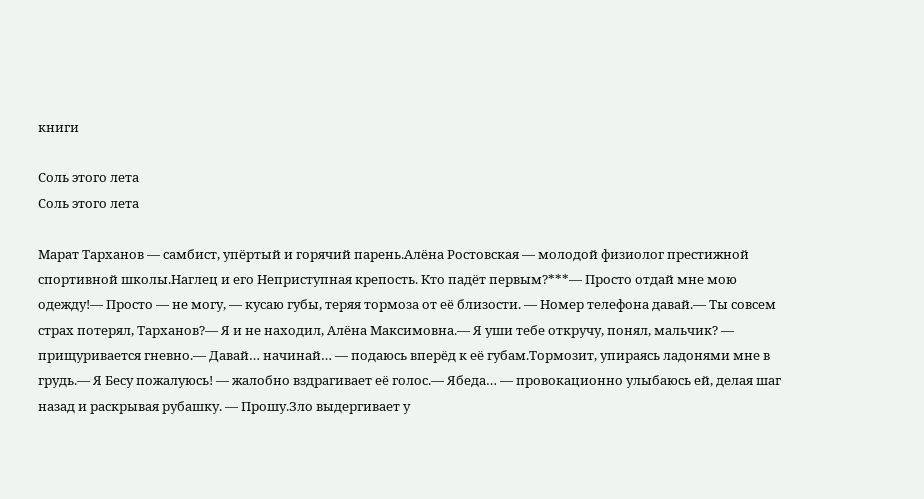книги

Соль этого лета
Соль этого лета

Марат Тарханов — самбист, упёртый и горячий парень.Алёна Ростовская — молодой физиолог престижной спортивной школы.Наглец и его Неприступная крепость. Кто падёт первым?***— Просто отдай мне мою одежду!— Просто — не могу, — кусаю губы, теряя тормоза от еë близости. — Номер телефона давай.— Ты совсем страх потерял, Тарханов?— Я и не находил, Алёна Максимовна.— Я уши тебе откручу, понял, мальчик? — прищуривается гневно.— Давай… начинай… — подаюсь вперёд к её губам.Тормозит, упираясь ладонями мне в грудь.— Я Бесу пожалуюсь! — жалобно вздрагивает еë голос.— Ябеда… — провокационно улыбаюсь ей, делая шаг назад и раскрывая рубашку. — Прошу.Зло выдергивает у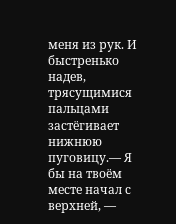меня из рук. И быстренько надев, трясущимися пальцами застёгивает нижнюю пуговицу.— Я бы на твоём месте начал с верхней, —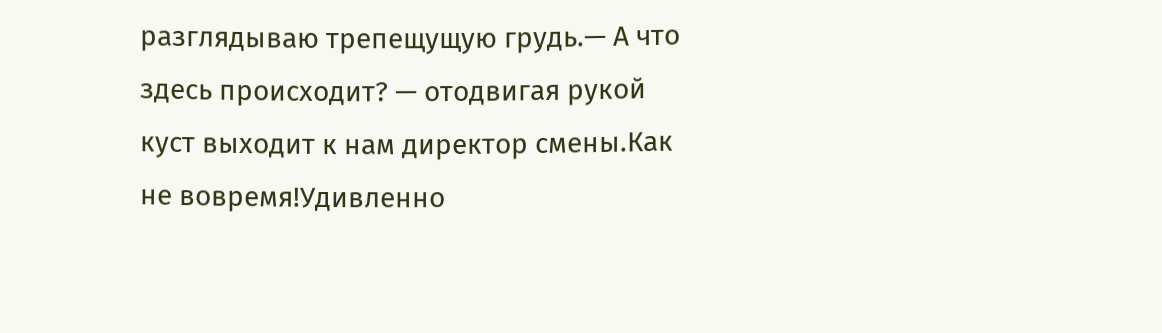разглядываю трепещущую грудь.— А что здесь происходит? — отодвигая рукой куст выходит к нам директор смены.Как не вовремя!Удивленно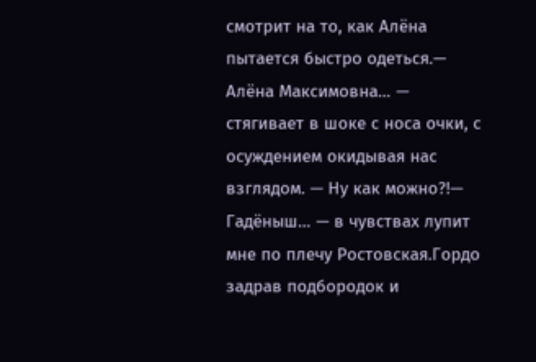смотрит на то, как Алёна пытается быстро одеться.— Алëна Максимовна… — стягивает в шоке с носа очки, с осуждением окидывая нас взглядом. — Ну как можно?!— Гадёныш… — в чувствах лупит мне по плечу Ростовская.Гордо задрав подбородок и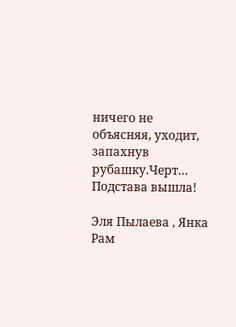ничего не объясняя, уходит, запахнув рубашку.Черт… Подстава вышла!

Эля Пылаева , Янка Рам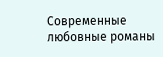Современные любовные романы